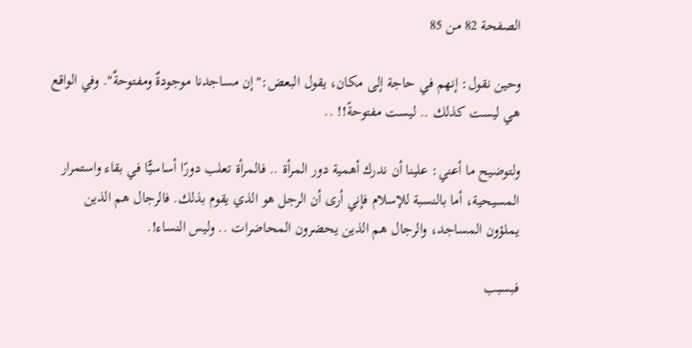الصفحة 82 من 85

وحين نقول: إنهم في حاجة إلى مكان، يقول البعض:"إن مساجدنا موجودةٌ ومفتوحةٌ". وفي الواقع هي ليست كذلك .. ليست مفتوحةً!! ..

ولتوضيح ما أعني: علينا أن ندرك أهمية دور المرأة .. فالمرأة تعلب دورًا أساسيًّا في بقاء واستمرار المسيحية، أما بالنسبة للإسلام فإني أرى أن الرجل هو الذي يقوم بذلك. فالرجال هم الذين يملؤون المساجد، والرجال هم الذين يحضرون المحاضرات .. وليس النساء!.

فبسبب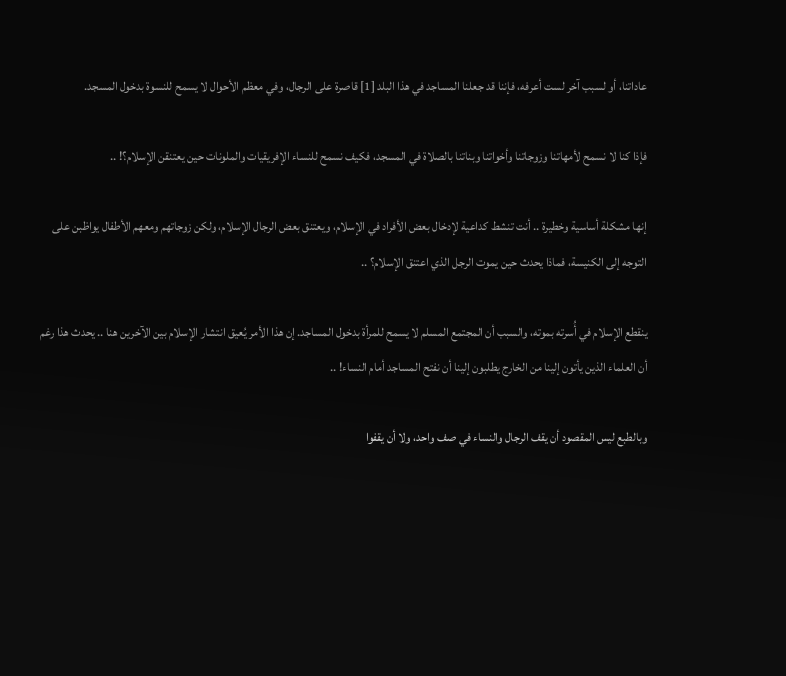عاداتنا، أو لسبب آخر لست أعرفه، فإننا قد جعلنا المساجد في هذا البلد [1] قاصرة على الرجال، وفي معظم الأحوال لا يسمح للنسوة بدخول المسجد.

فإذا كنا لا نسمح لأمهاتنا وزوجاتنا وأخواتنا وبناتنا بالصلاة في المسجد، فكيف نسمح للنساء الإفريقيات والملونات حين يعتنقن الإسلام؟! ..

إنها مشكلة أساسية وخطيرة .. أنت تنشط كداعية لإدخال بعض الأفراد في الإسلام، ويعتنق بعض الرجال الإسلام، ولكن زوجاتهم ومعهم الأطفال يواظبن على التوجه إلى الكنيسة، فماذا يحدث حين يموت الرجل الذي اعتنق الإسلام؟ ..

ينقطع الإسلام في أُسرته بموته، والسبب أن المجتمع المسلم لا يسمح للمرأة بدخول المساجد. إن هذا الأمر يُعيق انتشار الإسلام بين الآخرين هنا .. يحدث هذا رغم أن العلماء الذين يأتون إلينا من الخارج يطلبون إلينا أن نفتح المساجد أمام النساء! ..

وبالطبع ليس المقصود أن يقف الرجال والنساء في صف واحد، ولا أن يقفوا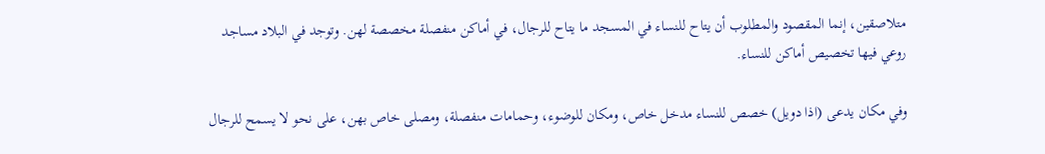متلاصقين، إنما المقصود والمطلوب أن يتاح للنساء في المسجد ما يتاح للرجال، في أماكن منفصلة مخصصة لهن. وتوجد في البلاد مساجد روعي فيها تخصيص أماكن للنساء.

وفي مكان يدعى (اذا دويل) خصص للنساء مدخل خاص، ومكان للوضوء، وحمامات منفصلة، ومصلى خاص بهن، على نحو لا يسمح للرجال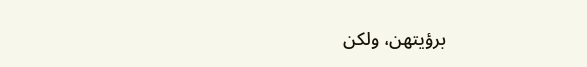برؤيتهن، ولكن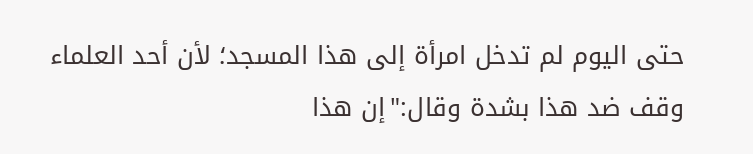حتى اليوم لم تدخل امرأة إلى هذا المسجد؛ لأن أحد العلماء وقف ضد هذا بشدة وقال:"إن هذا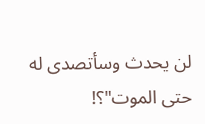لن يحدث وسأتصدى له حتى الموت"؟!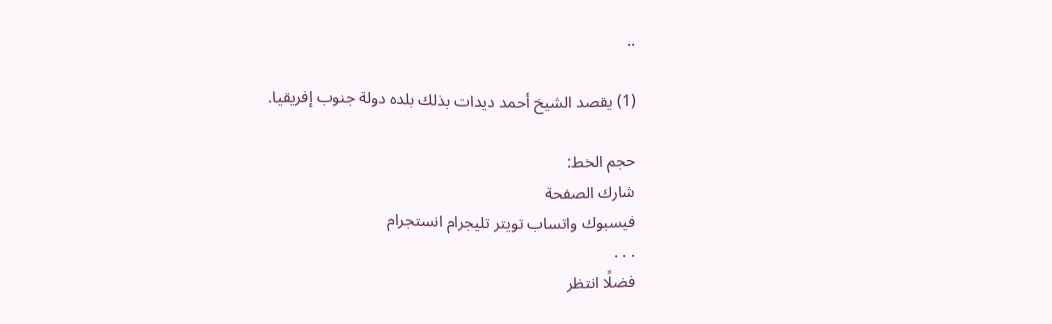..

(1) يقصد الشيخ أحمد ديدات بذلك بلده دولة جنوب إفريقيا.

حجم الخط:
شارك الصفحة
فيسبوك واتساب تويتر تليجرام انستجرام
. . .
فضلًا انتظر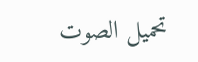تحميل الصوت